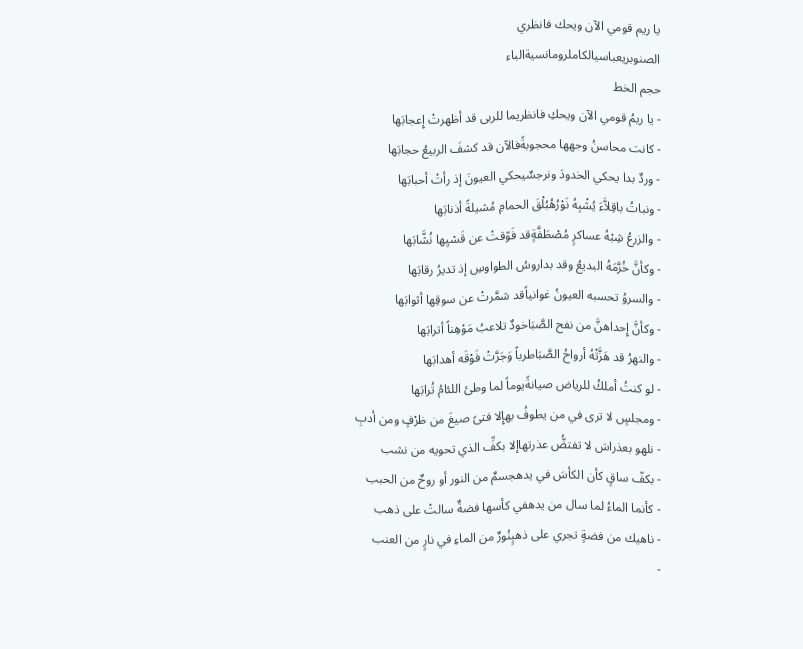يا ريم قومي الآن ويحك فانظري
الصنوبريعباسيالكاملرومانسيةالباء
حجم الخط
- يا ريمُ قومي الآن ويحكِ فانظريما للربى قد أظهرتْ إِعجابَها
- كانت محاسنُ وجهها محجوبةًفالآن قد كشفَ الربيعُ حجابَها
- وردٌ بدا يحكي الخدودَ ونرجسٌيحكي العيونَ إذ رأتْ أحبابَها
- ونباتُ باقِلاَّءَ يُشْبِهُ نَوْرُهُبُلْقَ الحمامِ مُشيلةً أذنابَها
- والزرعُ شِبْهُ عساكرٍ مُصْطَفَّةٍقد فَوّقتْ عن قَسْيِها نُشَّابَها
- وكأنَّ خُرَّمَهُ البديعُ وقد بداروسُ الطواوسِ إذ تديرُ رقابَها
- والسروُ تحسبه العيونُ غوانياًقد شمَّرتْ عن سوقِها أثوابَها
- وكأنَّ إِحداهنَّ من نفح الصَّبَاخودٌ تلاعبُ مَوْهِناً أترابَها
- والنهرُ قد هَزَّتْهُ أرواحُ الصَّبَاطرباً وَجَرَّتْ فَوْقَه أهدابَها
- لو كنتُ أملكُ للرياض صيانةًيوماً لما وطئ اللئامُ تُرابَها
- ومجلسٍ لا ترى في من يطوفُ بهإِلا فتىً صيغَ من ظرْفٍ ومن أدبِ
- نلهو بعذراسَ لا تفتضُّ عذرتهاإلا بكفِّ الذي تحويه من نشب
- بكفّ ساقٍ كأن الكأسَ في يدهجسمٌ من النور أو روحٌ من الحبب
- كأنما الماءُ لما سال من يدهفي كأسها فضةٌ سالتْ على ذهب
- ناهيك من فضةٍ تجري على ذهبٍنُورٌ من الماءِ في نارٍ من العنب
-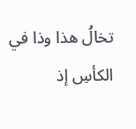تخالُ هذا وذا في الكأسِ إذ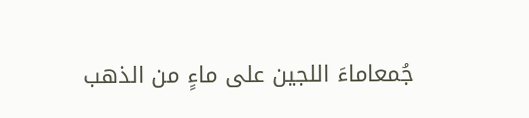جُمعاماءَ اللجين على ماءٍ من الذهب